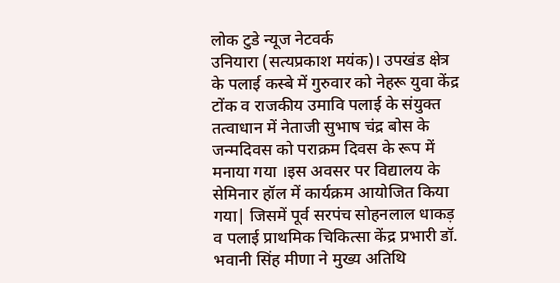लोक टुडे न्यूज नेटवर्क
उनियारा (सत्यप्रकाश मयंक)। उपखंड क्षेत्र के पलाई कस्बे में गुरुवार को नेहरू युवा केंद्र टोंक व राजकीय उमावि पलाई के संयुक्त तत्वाधान में नेताजी सुभाष चंद्र बोस के जन्मदिवस को पराक्रम दिवस के रूप में मनाया गया ।इस अवसर पर विद्यालय के सेमिनार हॉल में कार्यक्रम आयोजित किया गया| जिसमें पूर्व सरपंच सोहनलाल धाकड़ व पलाई प्राथमिक चिकित्सा केंद्र प्रभारी डॉ. भवानी सिंह मीणा ने मुख्य अतिथि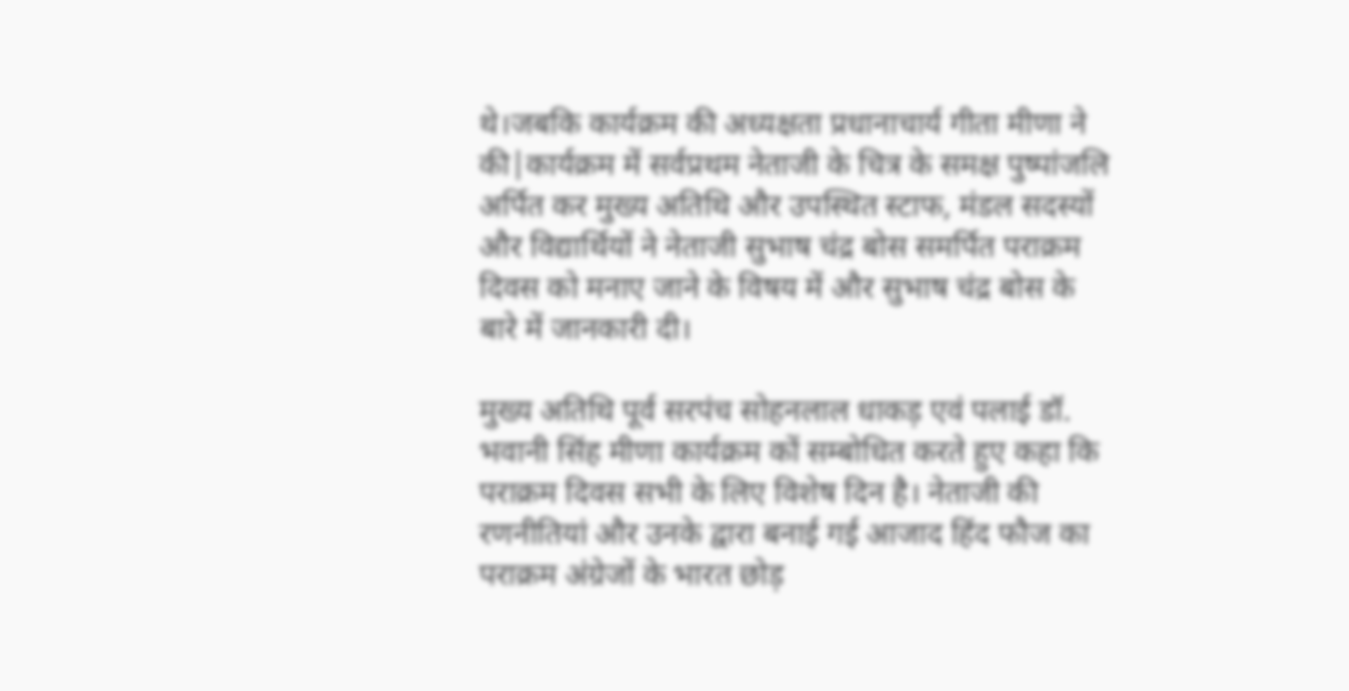थे।जबकि कार्यक्रम की अध्यक्षता प्रधानाचार्य गीता मीणा ने की|कार्यक्रम में सर्वप्रथम नेताजी के चित्र के समक्ष पुष्पांजलि अर्पित कर मुख्य अतिथि और उपस्थित स्टाफ, मंडल सदस्यों और विद्यार्थियों ने नेताजी सुभाष चंद्र बोस समर्पित पराक्रम दिवस को मनाए जाने के विषय में और सुभाष चंद्र बोस के बारे में जानकारी दी।

मुख्य अतिथि पूर्व सरपंच सोहनलाल धाकड़ एवं पलाई डॉ. भवानी सिंह मीणा कार्यक्रम कों सम्बोधित करते हुए कहा कि पराक्रम दिवस सभी के लिए विशेष दिन है। नेताजी की रणनीतियां और उनके द्वारा बनाई गई आजाद हिंद फौज का पराक्रम अंग्रेजों के भारत छोड़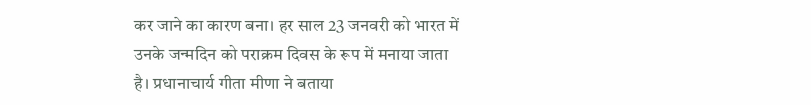कर जाने का कारण बना। हर साल 23 जनवरी को भारत में उनके जन्मदिन को पराक्रम दिवस के रूप में मनाया जाता है। प्रधानाचार्य गीता मीणा ने बताया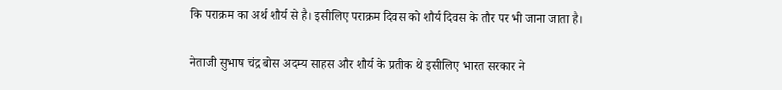कि पराक्रम का अर्थ शौर्य से है। इसीलिए पराक्रम दिवस को शौर्य दिवस के तौर पर भी जाना जाता है।

नेताजी सुभाष चंद्र बोस अदम्य साहस और शौर्य के प्रतीक थे इसीलिए भारत सरकार ने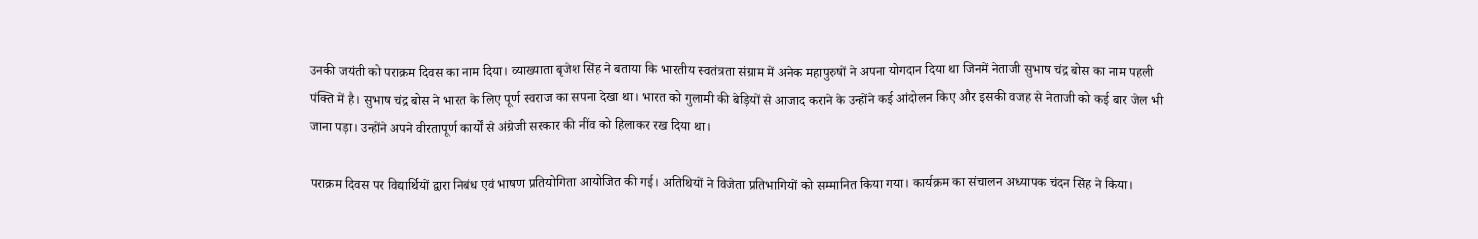उनकी जयंती को पराक्रम दिवस का नाम दिया। व्याख्याता बृजेश सिंह ने बताया कि भारतीय स्वतंत्रता संग्राम में अनेक महापुरुषों ने अपना योगदान दिया था जिनमें नेताजी सुभाष चंद्र बोस का नाम पहली पंक्ति में है। सुभाष चंद्र बोस ने भारत के लिए पूर्ण स्वराज का सपना देखा था। भारत को गुलामी की बेड़ियों से आजाद कराने के उन्होंने कई आंदोलन किए और इसकी वजह से नेताजी को कई बार जेल भी जाना पड़ा। उन्होंने अपने वीरतापूर्ण कार्यों से अंग्रेजी सरकार की नींव को हिलाकर रख दिया था।

पराक्रम दिवस पर विद्यार्थियों द्वारा निबंध एवं भाषण प्रतियोगिता आयोजित की गई। अतिथियों ने विजेता प्रतिभागियों को सम्मानित किया गया। कार्यक्रम का संचालन अध्यापक चंदन सिंह ने किया।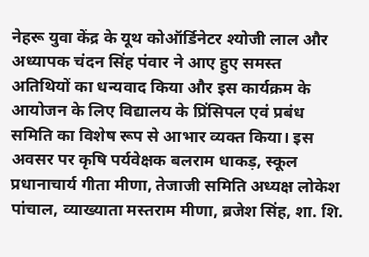नेहरू युवा केंद्र के यूथ कोऑर्डिनेटर श्योजी लाल और अध्यापक चंदन सिंह पंवार ने आए हुए समस्त अतिथियों का धन्यवाद किया और इस कार्यक्रम के आयोजन के लिए विद्यालय के प्रिंसिपल एवं प्रबंध समिति का विशेष रूप से आभार व्यक्त किया। इस अवसर पर कृषि पर्यवेक्षक बलराम धाकड़, स्कूल प्रधानाचार्य गीता मीणा, तेजाजी समिति अध्यक्ष लोकेश पांचाल, व्याख्याता मस्तराम मीणा, ब्रजेश सिंह, शा. शि.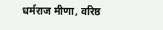धर्मराज मीणा, वरिष्ठ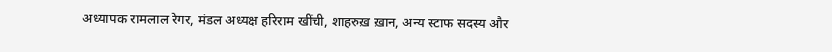अध्यापक रामलाल रेगर, मंडल अध्यक्ष हरिराम खींची, शाहरुख़ ख़ान, अन्य स्टाफ सदस्य और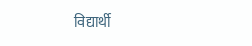विद्यार्थी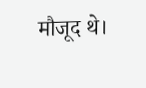मौजूद थे।